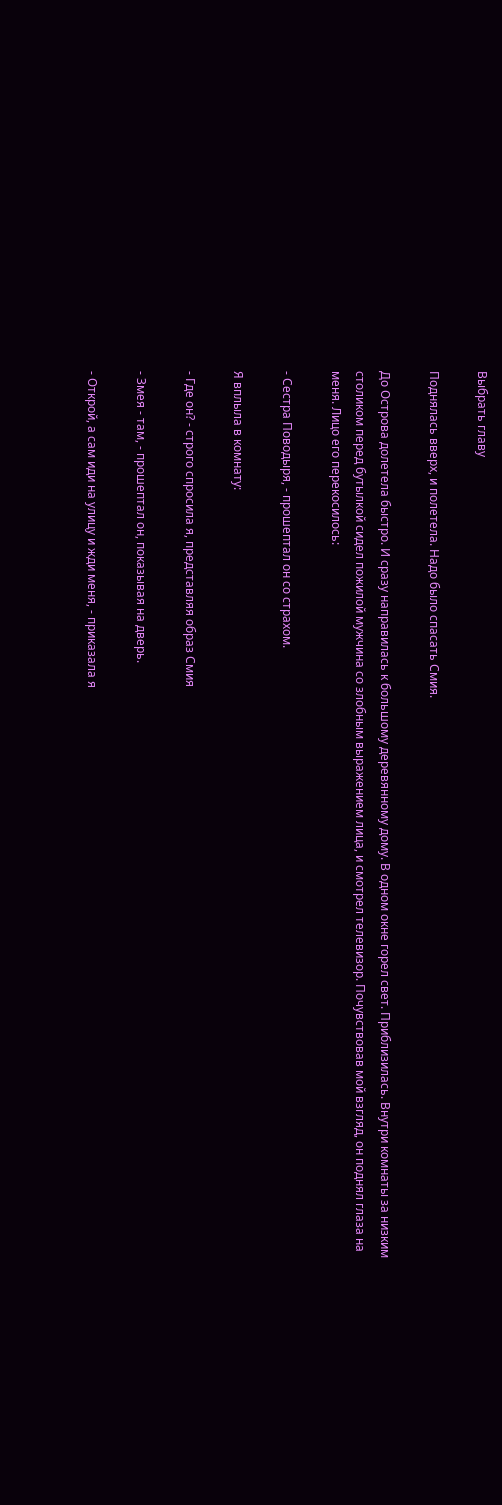Выбрать главу

Поднялась вверх, и полетела. Надо было спасать Смия.

До Острова долетела быстро. И сразу направилась к большому деревянному дому. В одном окне горел свет. Приблизилась. Внутри комнаты за низким столиком перед бутылкой сидел пожилой мужчина со злобным выражением лица, и смотрел телевизор. Почувствовав мой взгляд, он поднял глаза на меня. Лицо его перекосилось:

- Сестра Поводыря, - прошептал он со страхом.

Я вплыла в комнату:

- Где он? - строго спросила я, представляя образ Смия

- Змея - там, - прошептал он, показывая на дверь.

- Открой, а сам иди на улицу и жди меня, - приказала я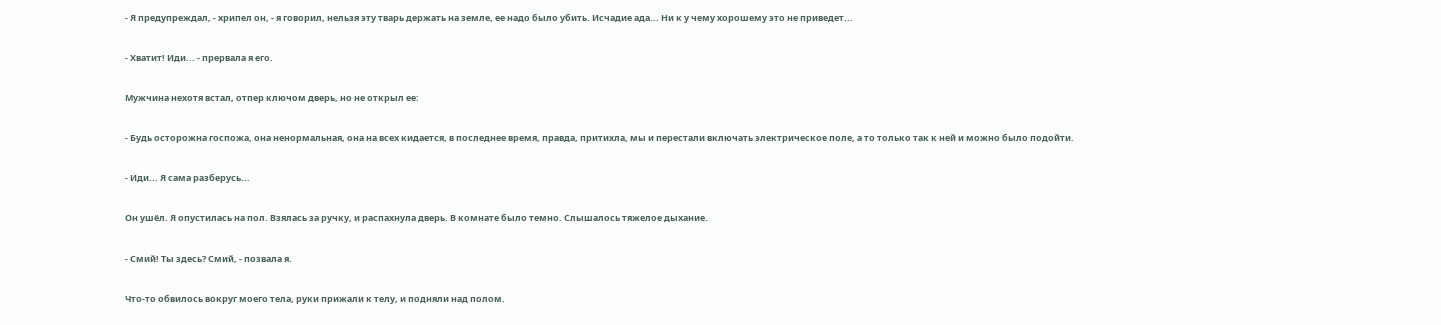- Я предупреждал, - хрипел он, - я говорил, нельзя эту тварь держать на земле, ее надо было убить. Исчадие ада... Ни к у чему хорошему это не приведет...

- Хватит! Иди... - прервала я его.

Мужчина нехотя встал, отпер ключом дверь, но не открыл ее:

- Будь осторожна госпожа, она ненормальная, она на всех кидается, в последнее время, правда, притихла, мы и перестали включать электрическое поле, а то только так к ней и можно было подойти.

- Иди... Я сама разберусь...

Он ушёл. Я опустилась на пол. Взялась за ручку, и распахнула дверь. В комнате было темно. Слышалось тяжелое дыхание.

- Смий! Ты здесь? Смий, - позвала я.

Что-то обвилось вокруг моего тела, руки прижали к телу, и подняли над полом.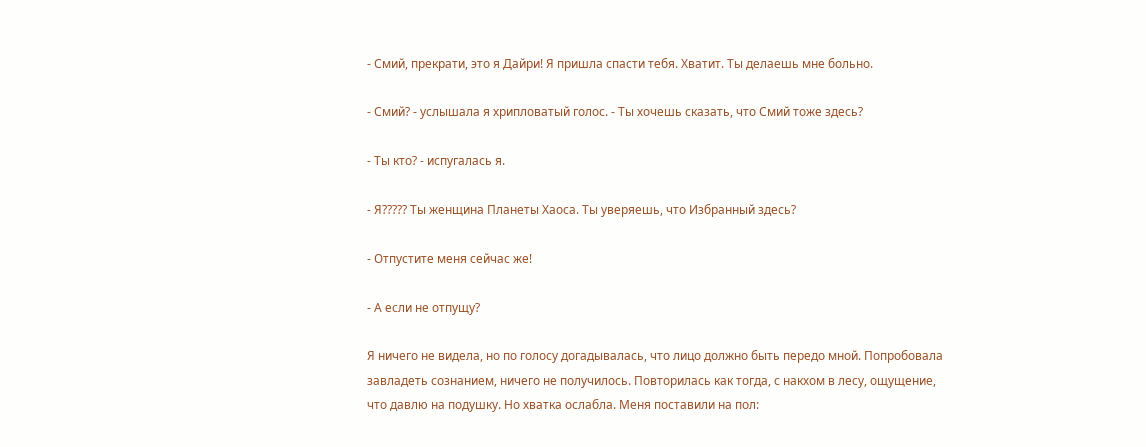- Смий, прекрати, это я Дайри! Я пришла спасти тебя. Хватит. Ты делаешь мне больно.

- Смий? - услышала я хрипловатый голос. - Ты хочешь сказать, что Смий тоже здесь?

- Ты кто? - испугалась я.

- Я????? Ты женщина Планеты Хаоса. Ты уверяешь, что Избранный здесь?

- Отпустите меня сейчас же!

- А если не отпущу?

Я ничего не видела, но по голосу догадывалась, что лицо должно быть передо мной. Попробовала завладеть сознанием, ничего не получилось. Повторилась как тогда, с накхом в лесу, ощущение, что давлю на подушку. Но хватка ослабла. Меня поставили на пол: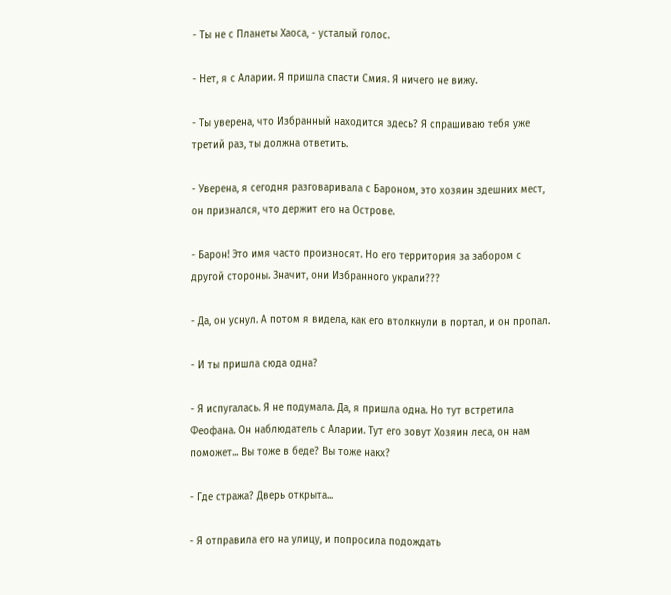- Ты не с Планеты Хаоса, - усталый голос.

- Нет, я с Аларии. Я пришла спасти Смия. Я ничего не вижу.

- Ты уверена, что Избранный находится здесь? Я спрашиваю тебя уже третий раз, ты должна ответить.

- Уверена, я сегодня разговаривала с Бароном, это хозяин здешних мест, он признался, что держит его на Острове.

- Барон! Это имя часто произносят. Но его территория за забором с другой стороны. Значит, они Избранного украли???

- Да, он уснул. А потом я видела, как его втолкнули в портал, и он пропал.

- И ты пришла сюда одна?

- Я испугалась. Я не подумала. Да, я пришла одна. Но тут встретила Феофана. Он наблюдатель с Аларии. Тут его зовут Хозяин леса, он нам поможет... Вы тоже в беде? Вы тоже накх?

- Где стража? Дверь открыта...

- Я отправила его на улицу, и попросила подождать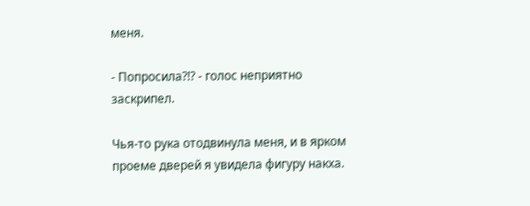меня.

- Попросила?!? - голос неприятно заскрипел.

Чья-то рука отодвинула меня, и в ярком проеме дверей я увидела фигуру накха.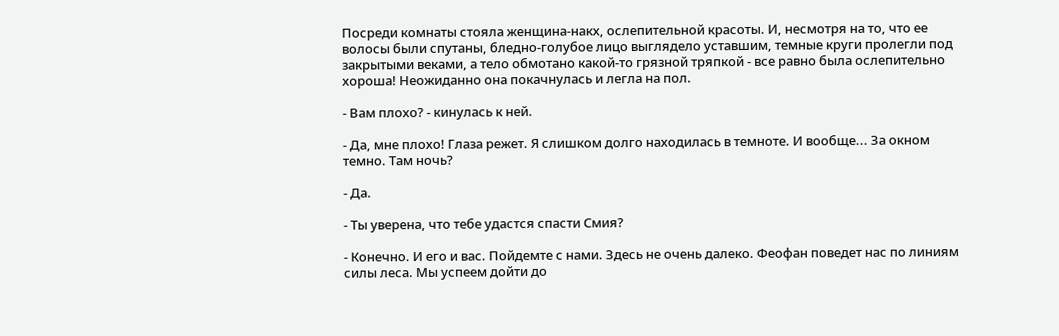Посреди комнаты стояла женщина-накх, ослепительной красоты. И, несмотря на то, что ее волосы были спутаны, бледно-голубое лицо выглядело уставшим, темные круги пролегли под закрытыми веками, а тело обмотано какой-то грязной тряпкой - все равно была ослепительно хороша! Неожиданно она покачнулась и легла на пол.

- Вам плохо? - кинулась к ней.

- Да, мне плохо! Глаза режет. Я слишком долго находилась в темноте. И вообще... За окном темно. Там ночь?

- Да.

- Ты уверена, что тебе удастся спасти Смия?

- Конечно. И его и вас. Пойдемте с нами. Здесь не очень далеко. Феофан поведет нас по линиям силы леса. Мы успеем дойти до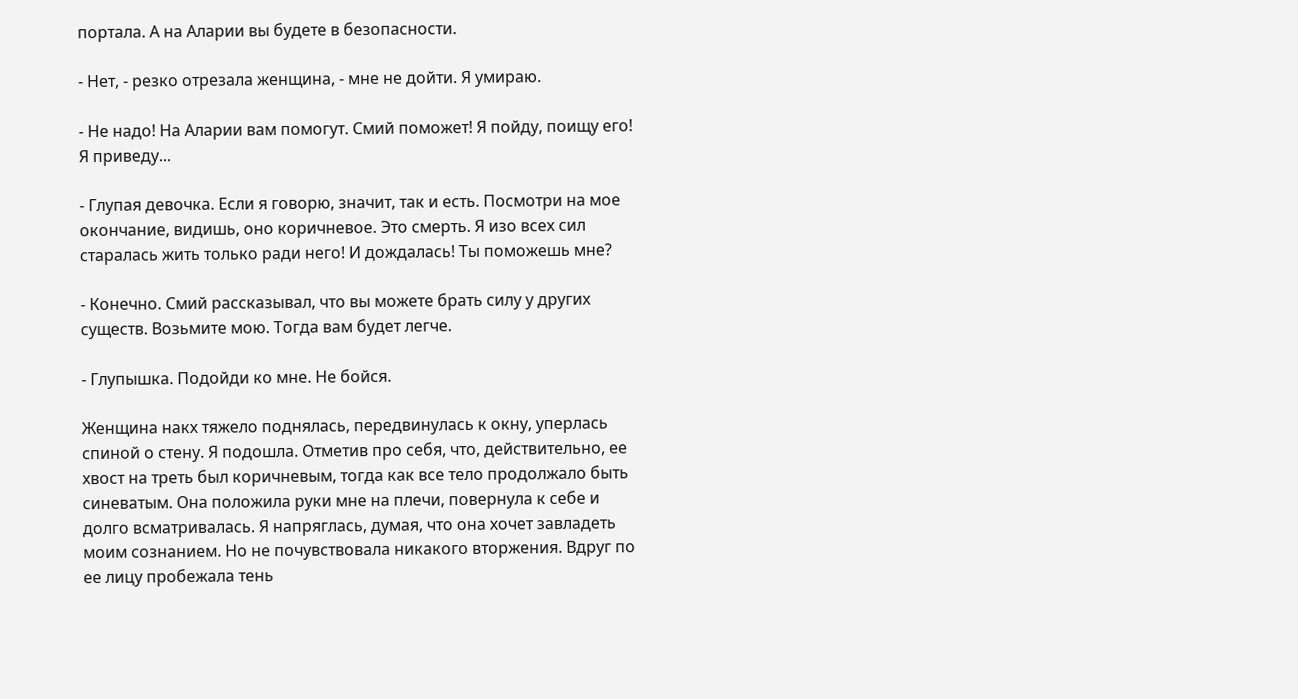портала. А на Аларии вы будете в безопасности.

- Нет, - резко отрезала женщина, - мне не дойти. Я умираю.

- Не надо! На Аларии вам помогут. Смий поможет! Я пойду, поищу его! Я приведу...

- Глупая девочка. Если я говорю, значит, так и есть. Посмотри на мое окончание, видишь, оно коричневое. Это смерть. Я изо всех сил старалась жить только ради него! И дождалась! Ты поможешь мне?

- Конечно. Смий рассказывал, что вы можете брать силу у других существ. Возьмите мою. Тогда вам будет легче.

- Глупышка. Подойди ко мне. Не бойся.

Женщина накх тяжело поднялась, передвинулась к окну, уперлась спиной о стену. Я подошла. Отметив про себя, что, действительно, ее хвост на треть был коричневым, тогда как все тело продолжало быть синеватым. Она положила руки мне на плечи, повернула к себе и долго всматривалась. Я напряглась, думая, что она хочет завладеть моим сознанием. Но не почувствовала никакого вторжения. Вдруг по ее лицу пробежала тень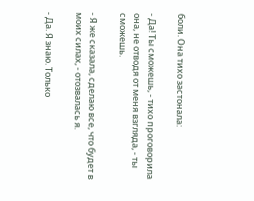боли. Она тихо застонала:

- Да! Ты сможешь, - тихо проговорила она, не отводя от меня взгляда, - ты сможешь.

- Я же сказала, сделаю все, что будет в моих силах, - отозвалась я.

- Да. Я знаю. Только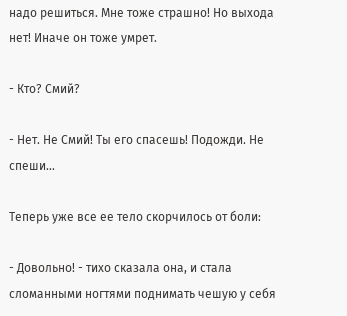надо решиться. Мне тоже страшно! Но выхода нет! Иначе он тоже умрет.

- Кто? Смий?

- Нет. Не Смий! Ты его спасешь! Подожди. Не спеши...

Теперь уже все ее тело скорчилось от боли:

- Довольно! - тихо сказала она, и стала сломанными ногтями поднимать чешую у себя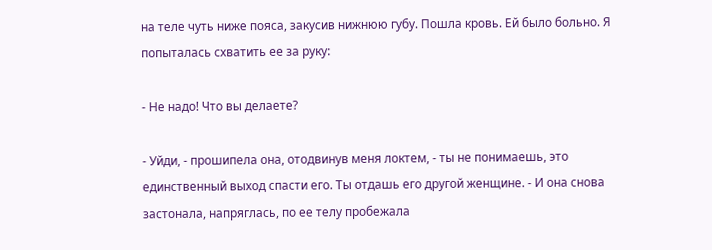на теле чуть ниже пояса, закусив нижнюю губу. Пошла кровь. Ей было больно. Я попыталась схватить ее за руку:

- Не надо! Что вы делаете?

- Уйди, - прошипела она, отодвинув меня локтем, - ты не понимаешь, это единственный выход спасти его. Ты отдашь его другой женщине. - И она снова застонала, напряглась, по ее телу пробежала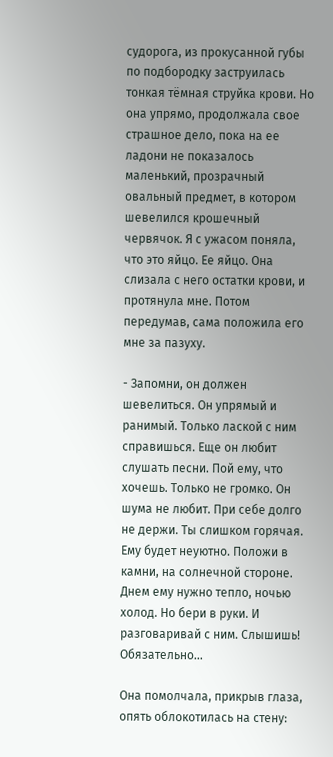судорога, из прокусанной губы по подбородку заструилась тонкая тёмная струйка крови. Но она упрямо, продолжала свое страшное дело, пока на ее ладони не показалось маленький, прозрачный овальный предмет, в котором шевелился крошечный червячок. Я с ужасом поняла, что это яйцо. Ее яйцо. Она слизала с него остатки крови, и протянула мне. Потом передумав, сама положила его мне за пазуху.

- Запомни, он должен шевелиться. Он упрямый и ранимый. Только лаской с ним справишься. Еще он любит слушать песни. Пой ему, что хочешь. Только не громко. Он шума не любит. При себе долго не держи. Ты слишком горячая. Ему будет неуютно. Положи в камни, на солнечной стороне. Днем ему нужно тепло, ночью холод. Но бери в руки. И разговаривай с ним. Слышишь! Обязательно...

Она помолчала, прикрыв глаза, опять облокотилась на стену: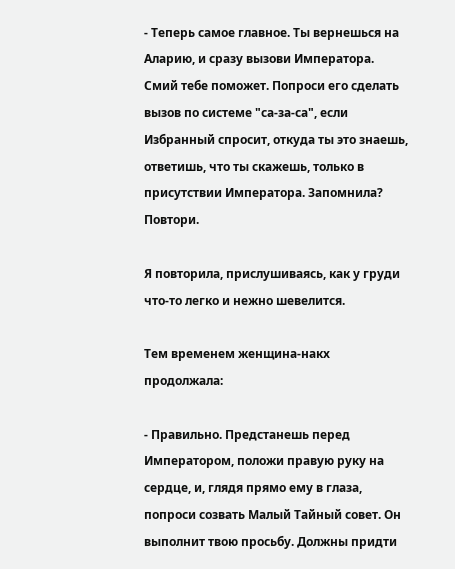- Теперь самое главное. Ты вернешься на Аларию, и сразу вызови Императора. Смий тебе поможет. Попроси его сделать вызов по системе "са-за-са", если Избранный спросит, откуда ты это знаешь, ответишь, что ты скажешь, только в присутствии Императора. Запомнила? Повтори.

Я повторила, прислушиваясь, как у груди что-то легко и нежно шевелится.

Тем временем женщина-накх продолжала:

- Правильно. Предстанешь перед Императором, положи правую руку на сердце, и, глядя прямо ему в глаза, попроси созвать Малый Тайный совет. Он выполнит твою просьбу. Должны придти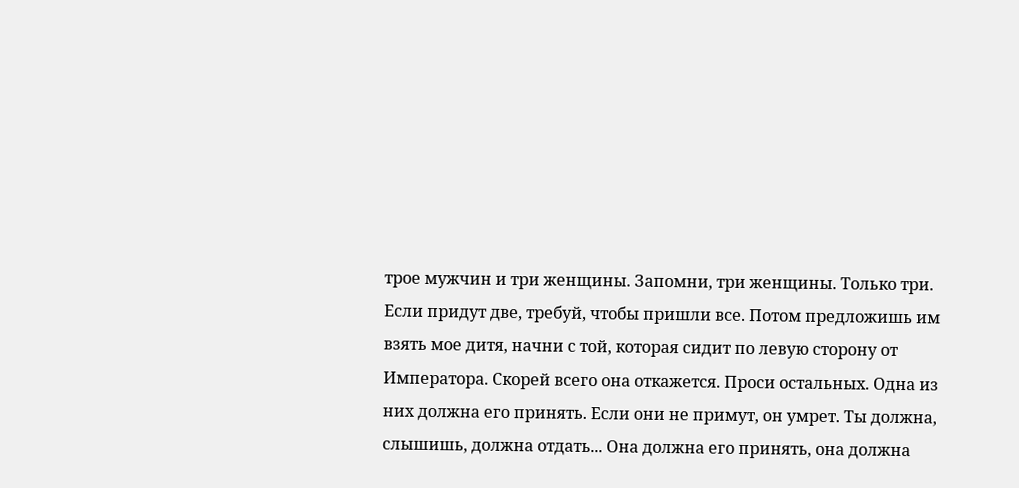трое мужчин и три женщины. Запомни, три женщины. Только три. Если придут две, требуй, чтобы пришли все. Потом предложишь им взять мое дитя, начни с той, которая сидит по левую сторону от Императора. Скорей всего она откажется. Проси остальных. Одна из них должна его принять. Если они не примут, он умрет. Ты должна, слышишь, должна отдать... Она должна его принять, она должна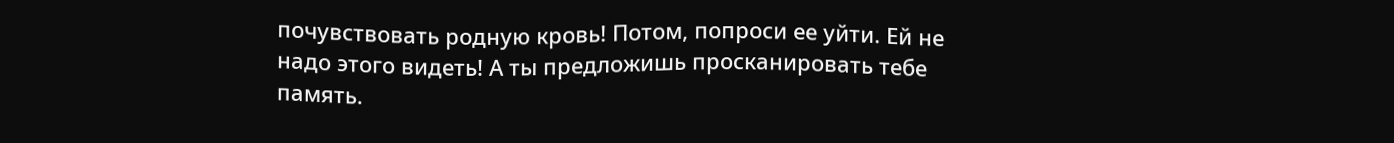почувствовать родную кровь! Потом, попроси ее уйти. Ей не надо этого видеть! А ты предложишь просканировать тебе память.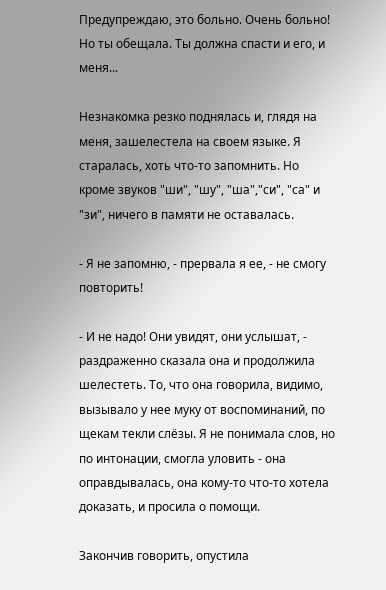Предупреждаю, это больно. Очень больно! Но ты обещала. Ты должна спасти и его, и меня...

Незнакомка резко поднялась и, глядя на меня, зашелестела на своем языке. Я старалась, хоть что-то запомнить. Но кроме звуков "ши", "шу", "ша","си", "са" и "зи", ничего в памяти не оставалась.

- Я не запомню, - прервала я ее, - не смогу повторить!

- И не надо! Они увидят, они услышат, - раздраженно сказала она и продолжила шелестеть. То, что она говорила, видимо, вызывало у нее муку от воспоминаний, по щекам текли слёзы. Я не понимала слов, но по интонации, смогла уловить - она оправдывалась, она кому-то что-то хотела доказать, и просила о помощи.

Закончив говорить, опустила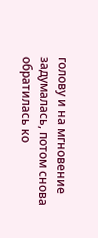голову и на мгновение задумалась, потом снова обратилась ко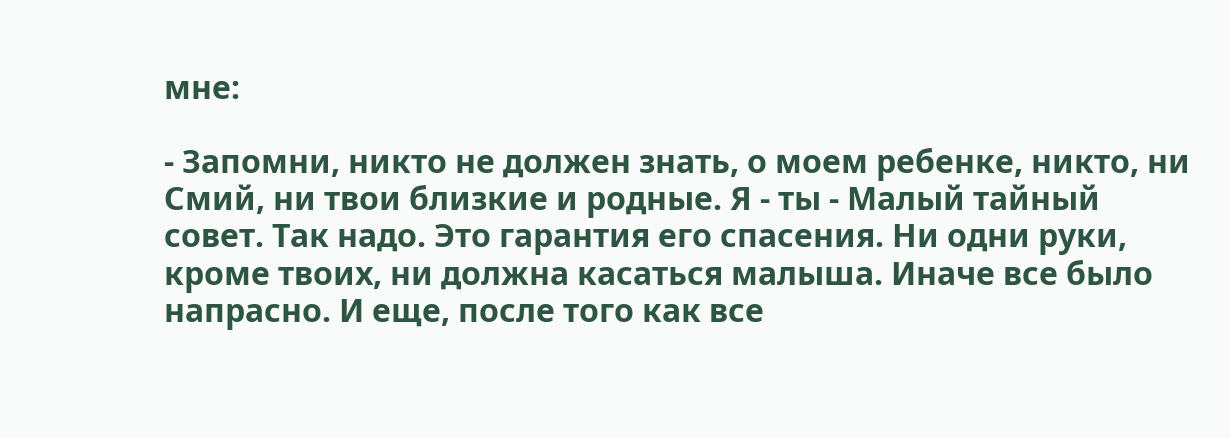мне:

- Запомни, никто не должен знать, о моем ребенке, никто, ни Смий, ни твои близкие и родные. Я - ты - Малый тайный совет. Так надо. Это гарантия его спасения. Ни одни руки, кроме твоих, ни должна касаться малыша. Иначе все было напрасно. И еще, после того как все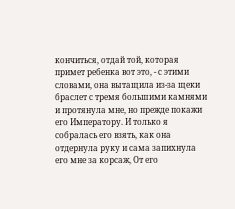кончиться, отдай той, которая примет ребенка вот это, - с этими словами, она вытащила из-за щеки браслет с тремя большими камнями и протянула мне, но прежде покажи его Императору. И только я собралась его взять, как она отдернула руку и сама запихнула его мне за корсаж, От его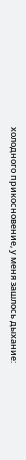холодного прикосновение, у меня зашлось дыхание: